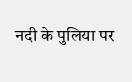नदी के पुलिया पर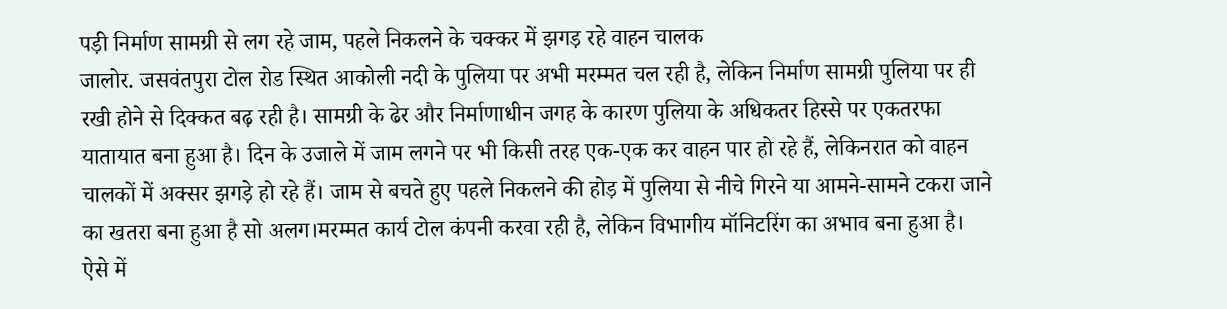पड़ी निर्माण सामग्री से लग रहे जाम, पहले निकलने के चक्कर में झगड़ रहे वाहन चालक
जालोर. जसवंतपुरा टोल रोड स्थित आकोली नदी के पुलिया पर अभी मरम्मत चल रही है, लेकिन निर्माण सामग्री पुलिया पर ही रखी होने से दिक्कत बढ़ रही है। सामग्री के ढेर और निर्माणाधीन जगह के कारण पुलिया के अधिकतर हिस्से पर एकतरफा यातायात बना हुआ है। दिन के उजाले में जाम लगने पर भी किसी तरह एक-एक कर वाहन पार हो रहे हैं, लेकिनरात को वाहन चालकों में अक्सर झगड़े हो रहे हैं। जाम से बचते हुए पहले निकलने की होड़ में पुलिया से नीचे गिरने या आमने-सामने टकरा जाने का खतरा बना हुआ है सो अलग।मरम्मत कार्य टोल कंपनी करवा रही है, लेकिन विभागीय मॉनिटरिंग का अभाव बना हुआ है। ऐसे में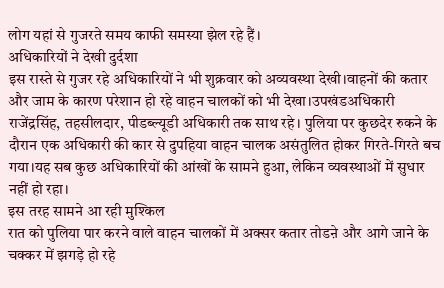लोग यहां से गुजरते समय काफी समस्या झेल रहे हैं।
अधिकारियों ने देखी दुर्दशा
इस रास्ते से गुजर रहे अधिकारियों ने भी शुक्रवार को अव्यवस्था देखी।वाहनों की कतार और जाम के कारण परेशान हो रहे वाहन चालकों को भी देखा।उपखंडअधिकारी राजेंद्रसिंह, तहसीलदार, पीडब्ल्यूडी अधिकारी तक साथ रहे। पुलिया पर कुछदेर रुकने के दौरान एक अधिकारी की कार से दुपहिया वाहन चालक असंतुलित होकर गिरते-गिरते बच गया।यह सब कुछ अधिकारियों की आंखों के सामने हुआ, लेकिन व्यवस्थाओं में सुधार नहीं हो रहा।
इस तरह सामने आ रही मुश्किल
रात को पुलिया पार करने वाले वाहन चालकों में अक्सर कतार तोडऩे और आगे जाने के चक्कर में झगड़े हो रहे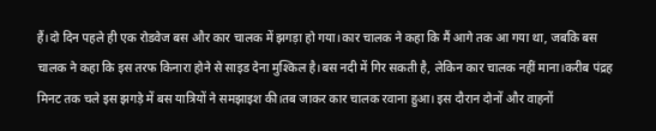हैं।दो दिन पहले ही एक रोडवेज बस और कार चालक में झगड़ा हो गया।कार चालक ने कहा कि मैं आगे तक आ गया था, जबकि बस चालक ने कहा कि इस तरफ किनारा होने से साइड देना मुश्किल है।बस नदी में गिर सकती है, लेकिन कार चालक नहीं माना।करीब पंद्रह मिनट तक चले इस झगड़े में बस यात्रियों ने समझाइश की।तब जाकर कार चालक रवाना हुआ। इस दौरान दोनों और वाहनों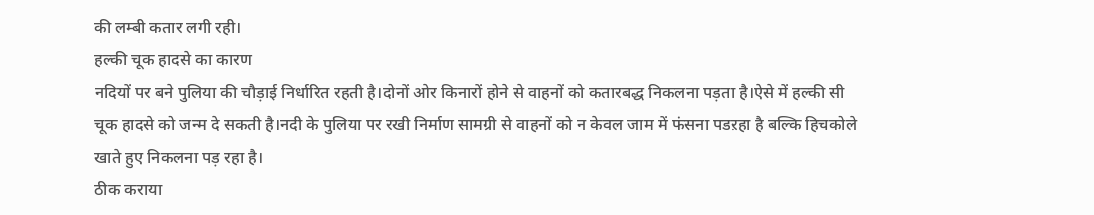की लम्बी कतार लगी रही।
हल्की चूक हादसे का कारण
नदियों पर बने पुलिया की चौड़ाई निर्धारित रहती है।दोनों ओर किनारों होने से वाहनों को कतारबद्ध निकलना पड़ता है।ऐसे में हल्की सी चूक हादसे को जन्म दे सकती है।नदी के पुलिया पर रखी निर्माण सामग्री से वाहनों को न केवल जाम में फंसना पडऱहा है बल्कि हिचकोले खाते हुए निकलना पड़ रहा है।
ठीक कराया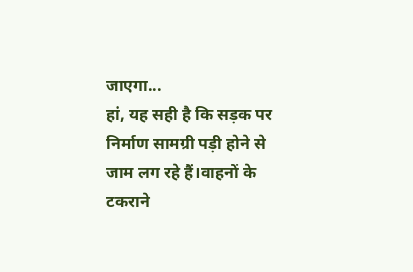जाएगा...
हां, यह सही है कि सड़क पर निर्माण सामग्री पड़ी होने से जाम लग रहे हैं।वाहनों के टकराने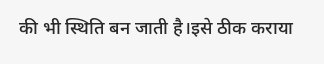की भी स्थिति बन जाती है।इसे ठीक कराया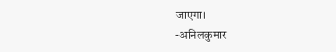जाएगा।
-अनिलकुमार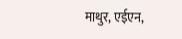माथुर, एईएन,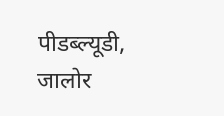पीडब्ल्यूडी, जालोर